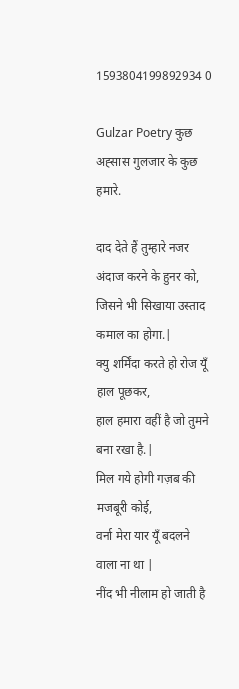1593804199892934 0

Gulzar Poetry कुछ अह्सास गुलजार के कुछ हमारे.

दाद देते हैं तुम्हारे नजर अंदाज करने के हुनर को,
जिसने भी सिखाया उस्ताद कमाल का होगा.|
क्यु शर्मिंदा करते हो रोज यूँ हाल पूछकर,
हाल हमारा वहीं है जो तुमने बना रखा है.|
मिल गये होगी गज़ब की मजबूरी कोई,
वर्ना मेरा यार यूँ बदलने वाला ना था |
नींद भी नीलाम हो जाती है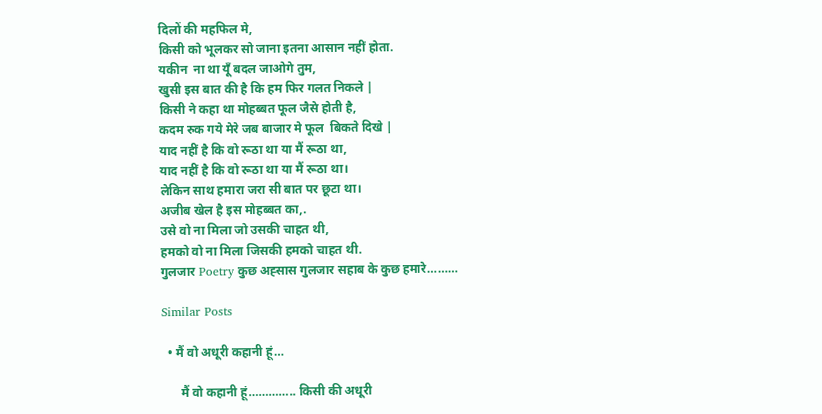दिलों की महफिल मे,
किसी को भूलकर सो जाना इतना आसान नहीं होता.
यकीन  ना था यूँ बदल जाओगे तुम,
खुसी इस बात की है कि हम फिर गलत निकले |
किसी ने कहा था मोहब्बत फूल जैसे होती है,
कदम रुक गये मेरे जब बाजार मे फूल  बिकते दिखे |
याद नहीं है कि वो रूठा था या मैं रूठा था,
याद नहीं है कि वो रूठा था या मैं रूठा था।
लेकिन साथ हमारा जरा सी बात पर छूटा था।
अजीब खेल है इस मोहब्बत का,.
उसे वो ना मिला जो उसकी चाहत थी,
हमको वो ना मिला जिसकी हमको चाहत थी.
गुलजार Poetry कुछ अह्सास गुलजार सहाब के कुछ हमारे………

Similar Posts

  • मैं वो अधूरी कहानी हूं…

      मैं वो कहानी हूं………….. किसी की अधूरी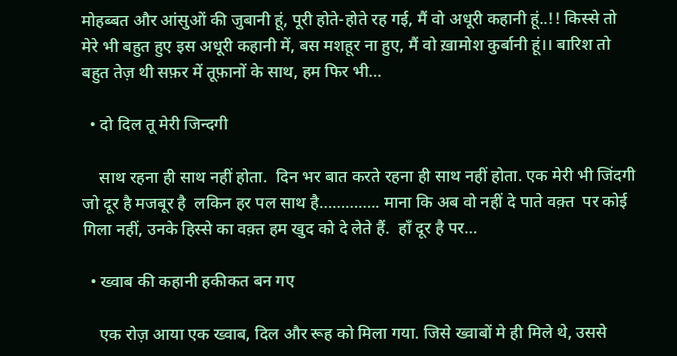मोहब्बत और आंसुओं की जुबानी हूं, पूरी होते-होते रह गई, मैं वो अधूरी कहानी हूं..!! किस्से तो मेरे भी बहुत हुए इस अधूरी कहानी में, बस मशहूर ना हुए, मैं वो ख़ामोश कुर्बानी हूं।। बारिश तो बहुत तेज़ थी सफ़र में तूफ़ानों के साथ, हम फिर भी…

  • दो दिल तू मेरी जिन्दगी

    साथ रहना ही साथ नहीं होता.  दिन भर बात करते रहना ही साथ नहीं होता. एक मेरी भी जिंदगी जो दूर है मजबूर है  लकिन हर पल साथ है………….. माना कि अब वो नहीं दे पाते वक़्त  पर कोई गिला नहीं, उनके हिस्से का वक़्त हम खुद को दे लेते हैं.  हाँ दूर है पर…

  • ख्वाब की कहानी हकीकत बन गए

    एक रोज़ आया एक ख्वाब, दिल और रूह को मिला गया. जिसे ख्वाबों मे ही मिले थे, उससे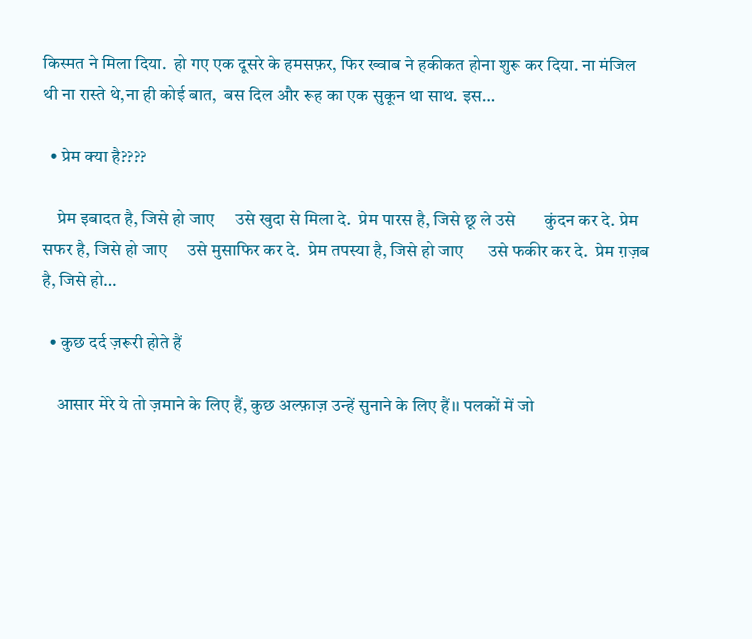किस्मत ने मिला दिया.  हो गए एक दूसरे के हमसफ़र, फिर ख्वाब ने हकीकत होना शुरू कर दिया. ना मंजिल  थी ना रास्ते थे,ना ही कोई बात,  बस दिल और रूह का एक सुकून था साथ. इस…

  • प्रेम क्या है????

    प्रेम इबादत है, जिसे हो जाए     उसे खुदा से मिला दे.  प्रेम पारस है, जिसे छू ले उसे       कुंदन कर दे. प्रेम सफर है, जिसे हो जाए     उसे मुसाफिर कर दे.  प्रेम तपस्या है, जिसे हो जाए      उसे फकीर कर दे.  प्रेम ग़ज़ब है, जिसे हो…

  • कुछ दर्द ज़रूरी होते हैं

    आसार मेरे ये तो ज़माने के लिए हैं, कुछ अल्फ़ाज़ उन्हें सुनाने के लिए हैं।। पलकों में जो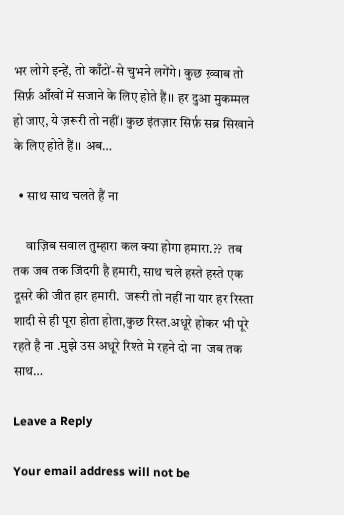भर लोगे इन्हें, तो काँटों-से चुभने लगेंगे। कुछ ख़्वाब तो सिर्फ़ आँखों में सजाने के लिए होते हैं।। हर दुआ मुकम्मल हो जाए, ये ज़रूरी तो नहीं। कुछ इंतज़ार सिर्फ़ सब्र सिखाने के लिए होते हैं।। अब…

  • साथ साथ चलते हैं ना

     वाज़िब सवाल तुम्हारा कल क्या होगा हमारा.??  तब तक जब तक जिंदगी है हमारी, साथ चले हस्ते हस्ते एक दूसरे की जीत हार हमारी.  जरूरी तो नहीं ना यार हर रिस्ता शादी से ही पूरा होता होता,कुछ रिस्त.अधूरे होकर भी पूरे रहते है ना .मुझे उस अधूरे रिश्ते मे रहने दो ना  जब तक साथ…

Leave a Reply

Your email address will not be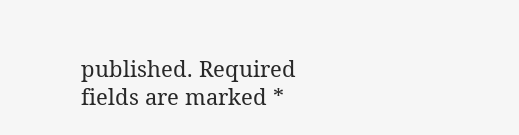published. Required fields are marked *